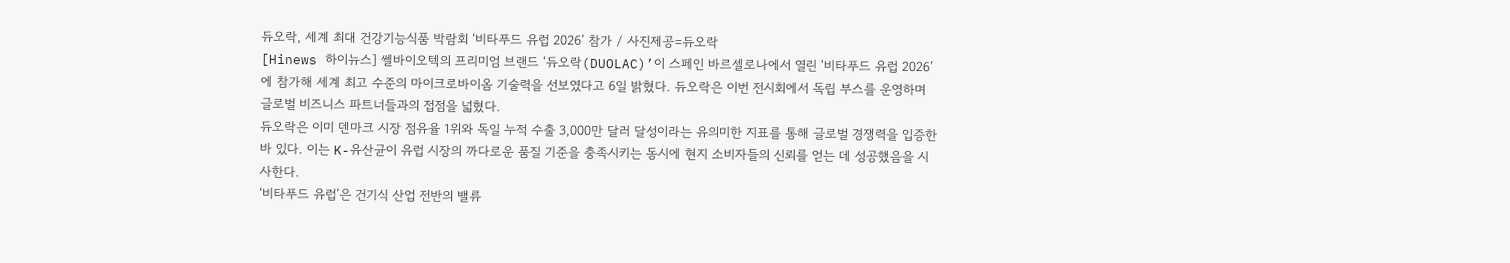듀오락, 세계 최대 건강기능식품 박람회 ‘비타푸드 유럽 2026’ 참가 / 사진제공=듀오락
[Hinews 하이뉴스] 쎌바이오텍의 프리미엄 브랜드 ‘듀오락(DUOLAC)’이 스페인 바르셀로나에서 열린 ‘비타푸드 유럽 2026’에 참가해 세계 최고 수준의 마이크로바이옴 기술력을 선보였다고 6일 밝혔다. 듀오락은 이번 전시회에서 독립 부스를 운영하며 글로벌 비즈니스 파트너들과의 접점을 넓혔다.
듀오락은 이미 덴마크 시장 점유율 1위와 독일 누적 수출 3,000만 달러 달성이라는 유의미한 지표를 통해 글로벌 경쟁력을 입증한 바 있다. 이는 K-유산균이 유럽 시장의 까다로운 품질 기준을 충족시키는 동시에 현지 소비자들의 신뢰를 얻는 데 성공했음을 시사한다.
‘비타푸드 유럽’은 건기식 산업 전반의 밸류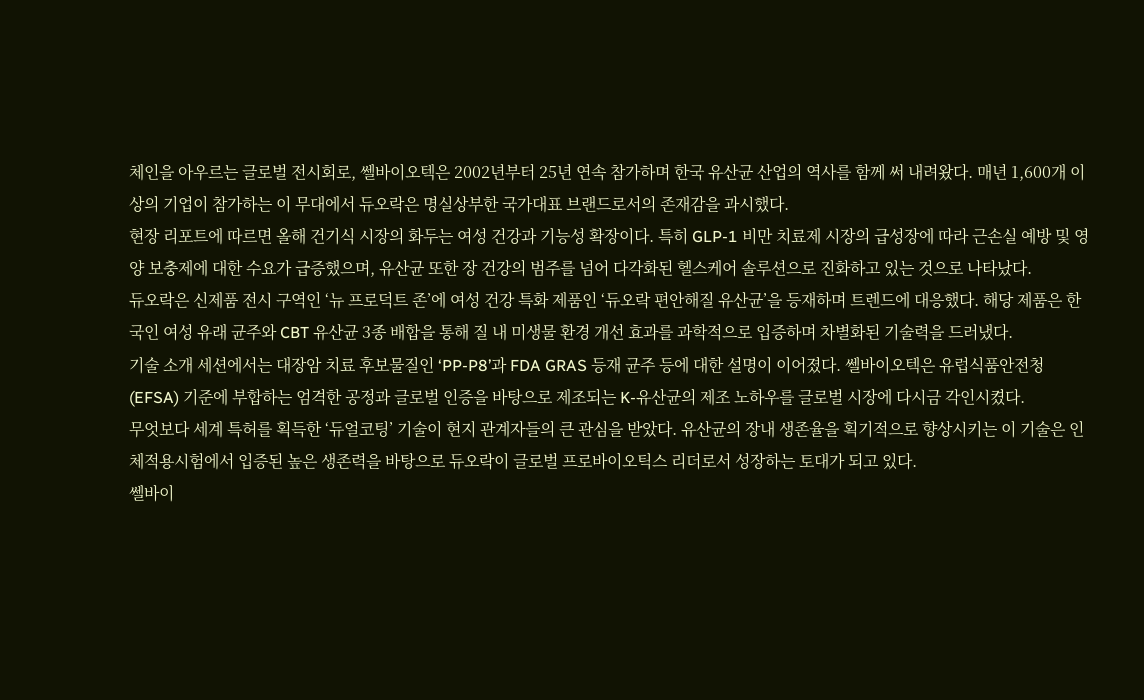체인을 아우르는 글로벌 전시회로, 쎌바이오텍은 2002년부터 25년 연속 참가하며 한국 유산균 산업의 역사를 함께 써 내려왔다. 매년 1,600개 이상의 기업이 참가하는 이 무대에서 듀오락은 명실상부한 국가대표 브랜드로서의 존재감을 과시했다.
현장 리포트에 따르면 올해 건기식 시장의 화두는 여성 건강과 기능성 확장이다. 특히 GLP-1 비만 치료제 시장의 급성장에 따라 근손실 예방 및 영양 보충제에 대한 수요가 급증했으며, 유산균 또한 장 건강의 범주를 넘어 다각화된 헬스케어 솔루션으로 진화하고 있는 것으로 나타났다.
듀오락은 신제품 전시 구역인 ‘뉴 프로덕트 존’에 여성 건강 특화 제품인 ‘듀오락 편안해질 유산균’을 등재하며 트렌드에 대응했다. 해당 제품은 한국인 여성 유래 균주와 CBT 유산균 3종 배합을 통해 질 내 미생물 환경 개선 효과를 과학적으로 입증하며 차별화된 기술력을 드러냈다.
기술 소개 세션에서는 대장암 치료 후보물질인 ‘PP-P8’과 FDA GRAS 등재 균주 등에 대한 설명이 이어졌다. 쎌바이오텍은 유럽식품안전청(EFSA) 기준에 부합하는 엄격한 공정과 글로벌 인증을 바탕으로 제조되는 K-유산균의 제조 노하우를 글로벌 시장에 다시금 각인시켰다.
무엇보다 세계 특허를 획득한 ‘듀얼코팅’ 기술이 현지 관계자들의 큰 관심을 받았다. 유산균의 장내 생존율을 획기적으로 향상시키는 이 기술은 인체적용시험에서 입증된 높은 생존력을 바탕으로 듀오락이 글로벌 프로바이오틱스 리더로서 성장하는 토대가 되고 있다.
쎌바이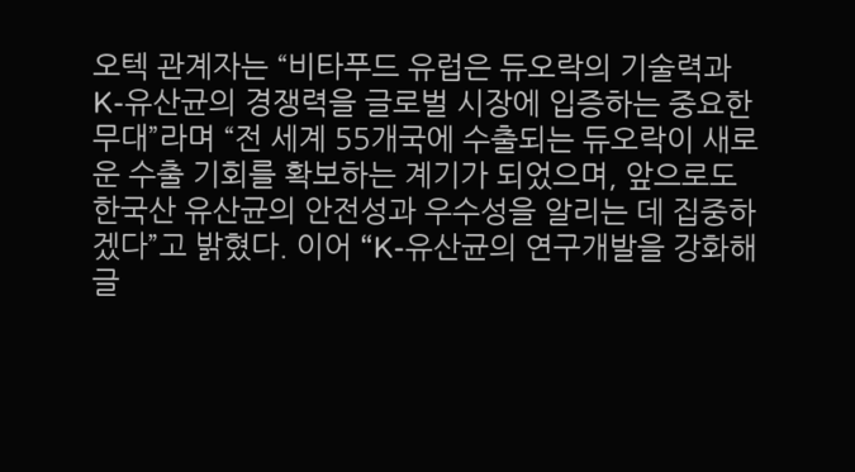오텍 관계자는 “비타푸드 유럽은 듀오락의 기술력과 K-유산균의 경쟁력을 글로벌 시장에 입증하는 중요한 무대”라며 “전 세계 55개국에 수출되는 듀오락이 새로운 수출 기회를 확보하는 계기가 되었으며, 앞으로도 한국산 유산균의 안전성과 우수성을 알리는 데 집중하겠다”고 밝혔다. 이어 “K-유산균의 연구개발을 강화해 글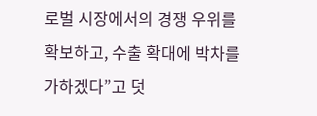로벌 시장에서의 경쟁 우위를 확보하고, 수출 확대에 박차를 가하겠다”고 덧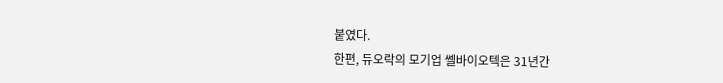붙였다.
한편, 듀오락의 모기업 쎌바이오텍은 31년간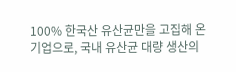100% 한국산 유산균만을 고집해 온 기업으로, 국내 유산균 대량 생산의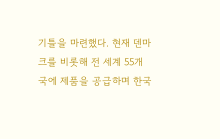기틀을 마련했다. 현재 덴마크를 비롯해 전 세계 55개국에 제품을 공급하며 한국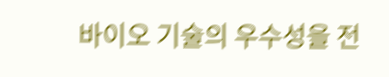바이오 기술의 우수성을 전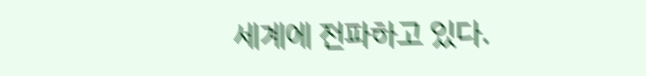세계에 전파하고 있다.